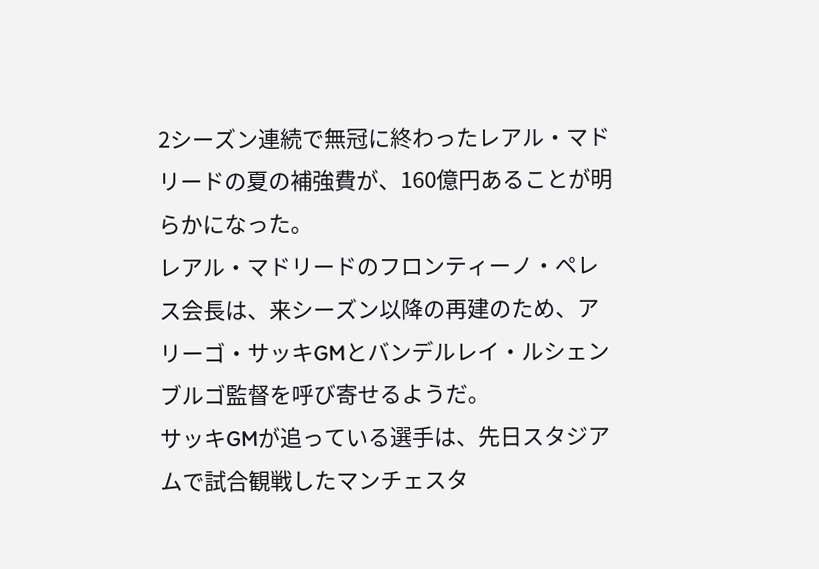2シーズン連続で無冠に終わったレアル・マドリードの夏の補強費が、160億円あることが明らかになった。
レアル・マドリードのフロンティーノ・ペレス会長は、来シーズン以降の再建のため、アリーゴ・サッキGMとバンデルレイ・ルシェンブルゴ監督を呼び寄せるようだ。
サッキGMが追っている選手は、先日スタジアムで試合観戦したマンチェスタ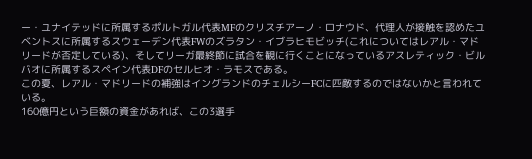ー・ユナイテッドに所属するポルトガル代表MFのクリスチアーノ・ロナウド、代理人が接触を認めたユベントスに所属するスウェーデン代表FWのズラタン・イブラヒモビッチ(これについてはレアル・マドリードが否定している)、そしてリーガ最終節に試合を観に行くことになっているアスレティック・ビルバオに所属するスペイン代表DFのセルヒオ・ラモスである。
この夏、レアル・マドリードの補強はイングランドのチェルシーFCに匹敵するのではないかと言われている。
160億円という巨額の資金があれば、この3選手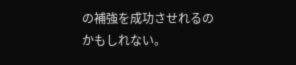の補強を成功させれるのかもしれない。